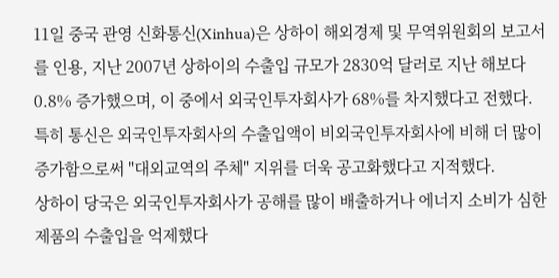11일 중국 관영 신화통신(Xinhua)은 상하이 해외경제 및 무역위원회의 보고서를 인용, 지난 2007년 상하이의 수출입 규모가 2830억 달러로 지난 해보다 0.8% 증가했으며, 이 중에서 외국인투자회사가 68%를 차지했다고 전했다.
특히 통신은 외국인투자회사의 수출입액이 비외국인투자회사에 비해 더 많이 증가함으로써 "대외교역의 주체" 지위를 더욱 공고화했다고 지적했다.
상하이 당국은 외국인투자회사가 공해를 많이 배출하거나 에너지 소비가 심한 제품의 수출입을 억제했다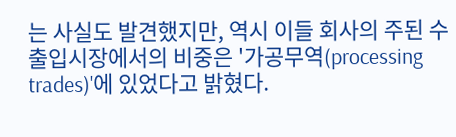는 사실도 발견했지만, 역시 이들 회사의 주된 수출입시장에서의 비중은 '가공무역(processing trades)'에 있었다고 밝혔다.